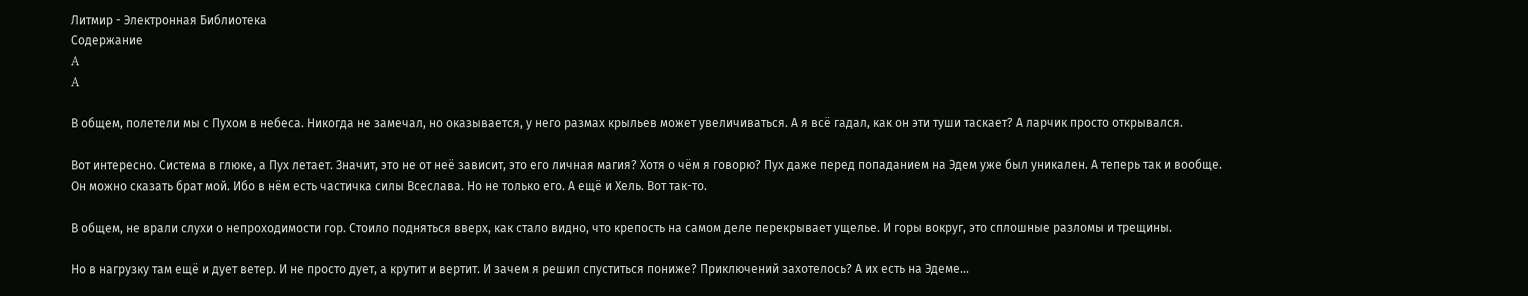Литмир - Электронная Библиотека
Содержание
A
A

В общем, полетели мы с Пухом в небеса. Никогда не замечал, но оказывается, у него размах крыльев может увеличиваться. А я всё гадал, как он эти туши таскает? А ларчик просто открывался.

Вот интересно. Система в глюке, а Пух летает. Значит, это не от неё зависит, это его личная магия? Хотя о чём я говорю? Пух даже перед попаданием на Эдем уже был уникален. А теперь так и вообще. Он можно сказать брат мой. Ибо в нём есть частичка силы Всеслава. Но не только его. А ещё и Хель. Вот так-то.

В общем, не врали слухи о непроходимости гор. Стоило подняться вверх, как стало видно, что крепость на самом деле перекрывает ущелье. И горы вокруг, это сплошные разломы и трещины.

Но в нагрузку там ещё и дует ветер. И не просто дует, а крутит и вертит. И зачем я решил спуститься пониже? Приключений захотелось? А их есть на Эдеме…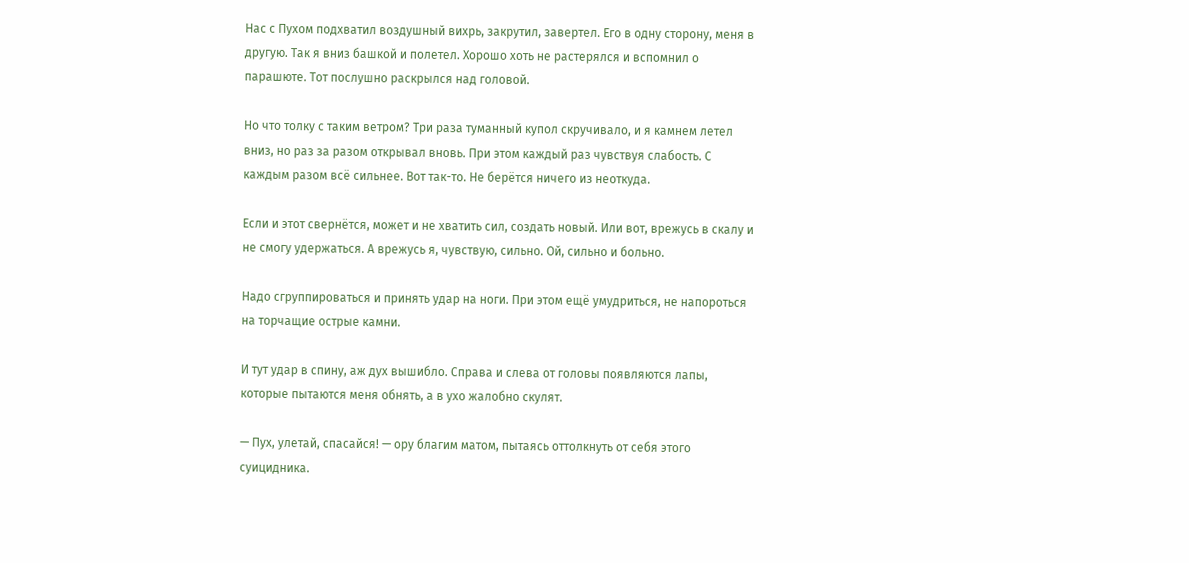Нас с Пухом подхватил воздушный вихрь, закрутил, завертел. Его в одну сторону, меня в другую. Так я вниз башкой и полетел. Хорошо хоть не растерялся и вспомнил о парашюте. Тот послушно раскрылся над головой.

Но что толку с таким ветром? Три раза туманный купол скручивало, и я камнем летел вниз, но раз за разом открывал вновь. При этом каждый раз чувствуя слабость. С каждым разом всё сильнее. Вот так-то. Не берётся ничего из неоткуда.

Если и этот свернётся, может и не хватить сил, создать новый. Или вот, врежусь в скалу и не смогу удержаться. А врежусь я, чувствую, сильно. Ой, сильно и больно.

Надо сгруппироваться и принять удар на ноги. При этом ещё умудриться, не напороться на торчащие острые камни.

И тут удар в спину, аж дух вышибло. Справа и слева от головы появляются лапы, которые пытаются меня обнять, а в ухо жалобно скулят.

— Пух, улетай, спасайся! — ору благим матом, пытаясь оттолкнуть от себя этого суицидника.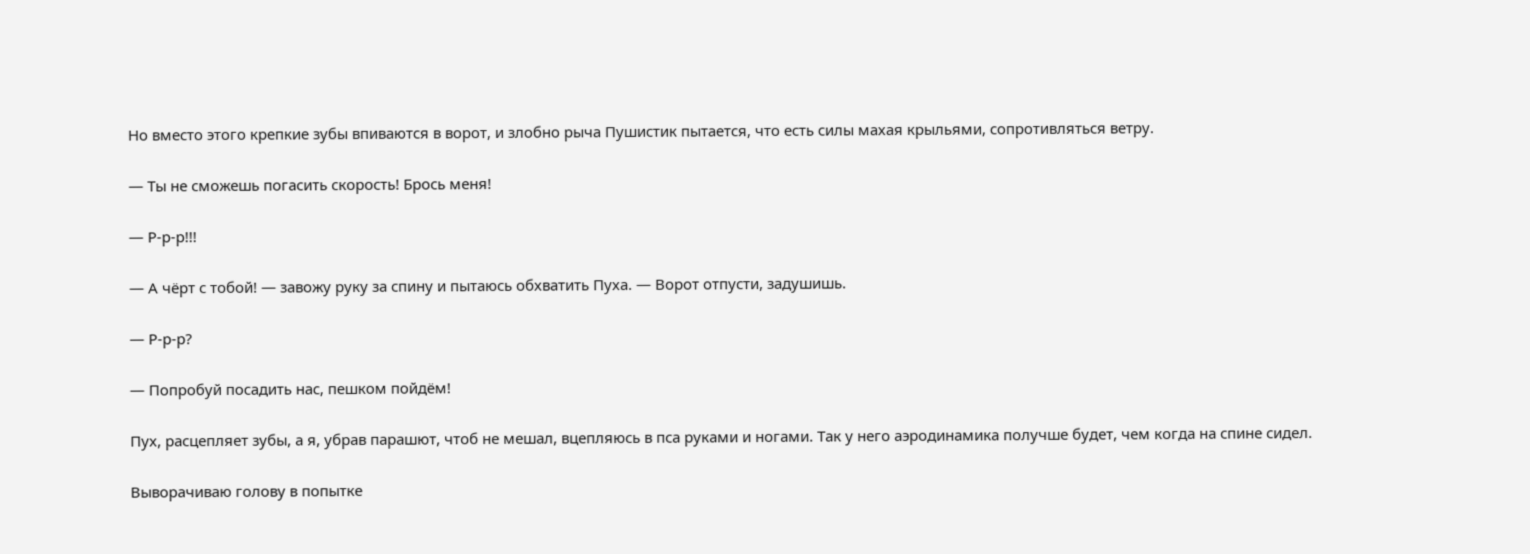Но вместо этого крепкие зубы впиваются в ворот, и злобно рыча Пушистик пытается, что есть силы махая крыльями, сопротивляться ветру.

— Ты не сможешь погасить скорость! Брось меня!

— Р-р-р!!!

— А чёрт с тобой! — завожу руку за спину и пытаюсь обхватить Пуха. — Ворот отпусти, задушишь.

— Р-р-р?

— Попробуй посадить нас, пешком пойдём!

Пух, расцепляет зубы, а я, убрав парашют, чтоб не мешал, вцепляюсь в пса руками и ногами. Так у него аэродинамика получше будет, чем когда на спине сидел.

Выворачиваю голову в попытке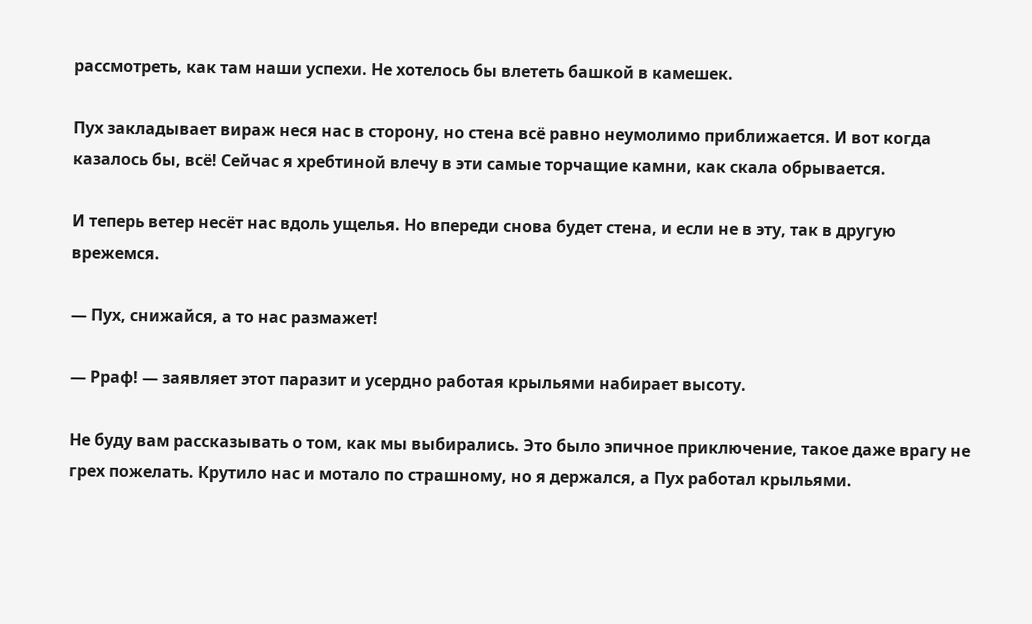рассмотреть, как там наши успехи. Не хотелось бы влететь башкой в камешек.

Пух закладывает вираж неся нас в сторону, но стена всё равно неумолимо приближается. И вот когда казалось бы, всё! Сейчас я хребтиной влечу в эти самые торчащие камни, как скала обрывается.

И теперь ветер несёт нас вдоль ущелья. Но впереди снова будет стена, и если не в эту, так в другую врежемся.

— Пух, снижайся, а то нас размажет!

— Рраф! — заявляет этот паразит и усердно работая крыльями набирает высоту.

Не буду вам рассказывать о том, как мы выбирались. Это было эпичное приключение, такое даже врагу не грех пожелать. Крутило нас и мотало по страшному, но я держался, а Пух работал крыльями.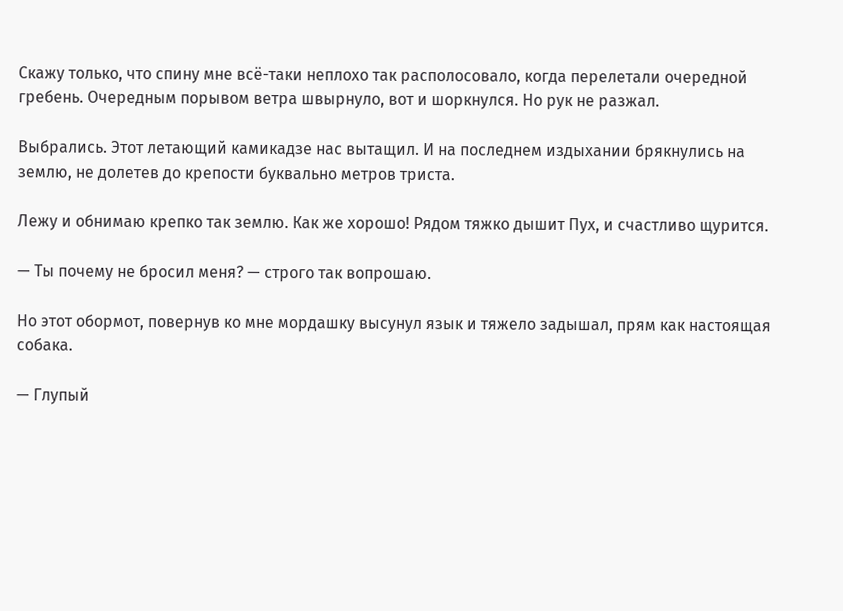Скажу только, что спину мне всё-таки неплохо так располосовало, когда перелетали очередной гребень. Очередным порывом ветра швырнуло, вот и шоркнулся. Но рук не разжал.

Выбрались. Этот летающий камикадзе нас вытащил. И на последнем издыхании брякнулись на землю, не долетев до крепости буквально метров триста.

Лежу и обнимаю крепко так землю. Как же хорошо! Рядом тяжко дышит Пух, и счастливо щурится.

— Ты почему не бросил меня? — строго так вопрошаю.

Но этот обормот, повернув ко мне мордашку высунул язык и тяжело задышал, прям как настоящая собака.

— Глупый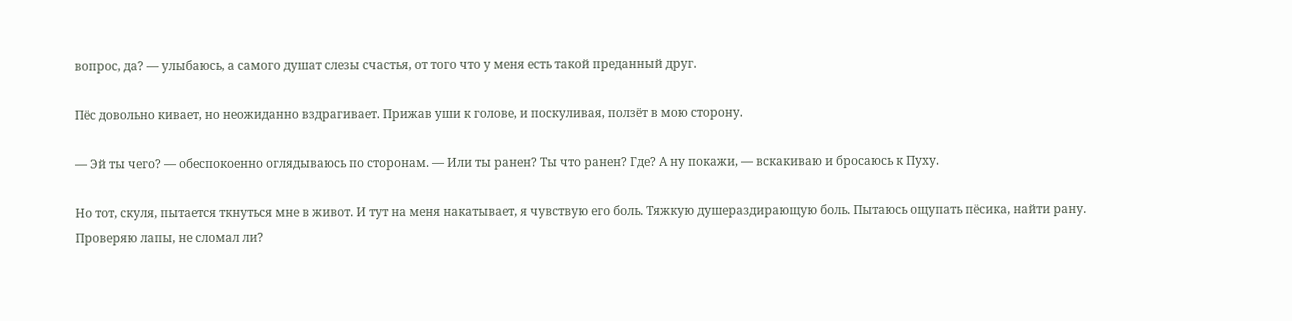вопрос, да? — улыбаюсь, а самого душат слезы счастья, от того что у меня есть такой преданный друг.

Пёс довольно кивает, но неожиданно вздрагивает. Прижав уши к голове, и поскуливая, ползёт в мою сторону.

— Эй ты чего? — обеспокоенно оглядываюсь по сторонам. — Или ты ранен? Ты что ранен? Где? А ну покажи, — вскакиваю и бросаюсь к Пуху.

Но тот, скуля, пытается ткнуться мне в живот. И тут на меня накатывает, я чувствую его боль. Тяжкую душераздирающую боль. Пытаюсь ощупать пёсика, найти рану. Проверяю лапы, не сломал ли?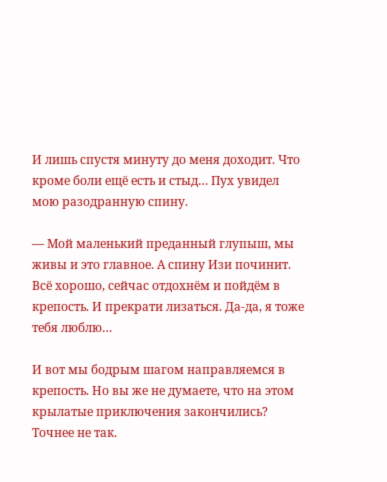И лишь спустя минуту до меня доходит. Что кроме боли ещё есть и стыд… Пух увидел мою разодранную спину.

— Мой маленький преданный глупыш, мы живы и это главное. А спину Изи починит. Всё хорошо, сейчас отдохнём и пойдём в крепость. И прекрати лизаться. Да-да, я тоже тебя люблю…

И вот мы бодрым шагом направляемся в крепость. Но вы же не думаете, что на этом крылатые приключения закончились? Точнее не так.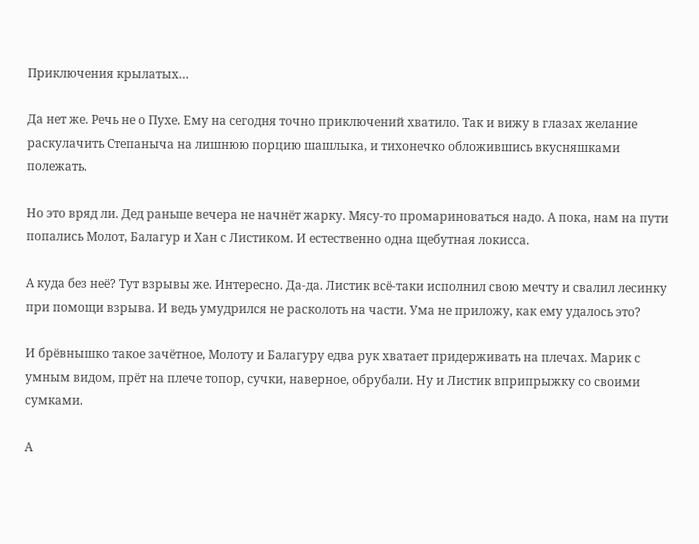Приключения крылатых…

Да нет же. Речь не о Пухе. Ему на сегодня точно приключений хватило. Так и вижу в глазах желание раскулачить Степаныча на лишнюю порцию шашлыка, и тихонечко обложившись вкусняшками полежать.

Но это вряд ли. Дед раньше вечера не начнёт жарку. Мясу-то промариноваться надо. А пока, нам на пути попались Молот, Балагур и Хан с Листиком. И естественно одна щебутная локисса.

А куда без неё? Тут взрывы же. Интересно. Да-да. Листик всё-таки исполнил свою мечту и свалил лесинку при помощи взрыва. И ведь умудрился не расколоть на части. Ума не приложу, как ему удалось это?

И брёвнышко такое зачётное, Молоту и Балагуру едва рук хватает придерживать на плечах. Марик с умным видом, прёт на плече топор, сучки, наверное, обрубали. Ну и Листик вприпрыжку со своими сумками.

А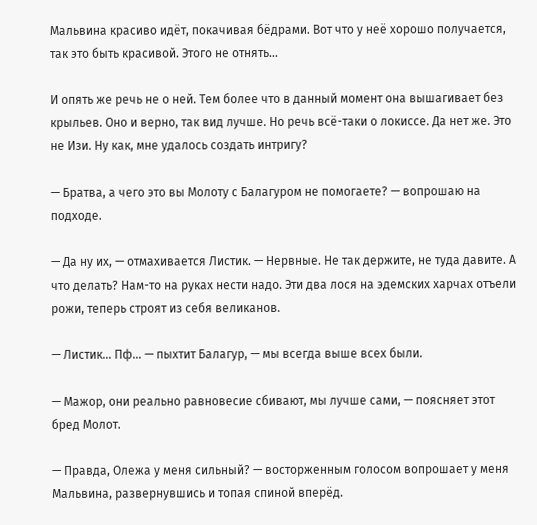Мальвина красиво идёт, покачивая бёдрами. Вот что у неё хорошо получается, так это быть красивой. Этого не отнять…

И опять же речь не о ней. Тем более что в данный момент она вышагивает без крыльев. Оно и верно, так вид лучше. Но речь всё-таки о локиссе. Да нет же. Это не Изи. Ну как, мне удалось создать интригу?

— Братва, а чего это вы Молоту с Балагуром не помогаете? — вопрошаю на подходе.

— Да ну их, — отмахивается Листик. — Нервные. Не так держите, не туда давите. А что делать? Нам-то на руках нести надо. Эти два лося на эдемских харчах отъели рожи, теперь строят из себя великанов.

— Листик… Пф… — пыхтит Балагур, — мы всегда выше всех были.

— Мажор, они реально равновесие сбивают, мы лучше сами, — поясняет этот бред Молот.

— Правда, Олежа у меня сильный? — восторженным голосом вопрошает у меня Мальвина, развернувшись и топая спиной вперёд.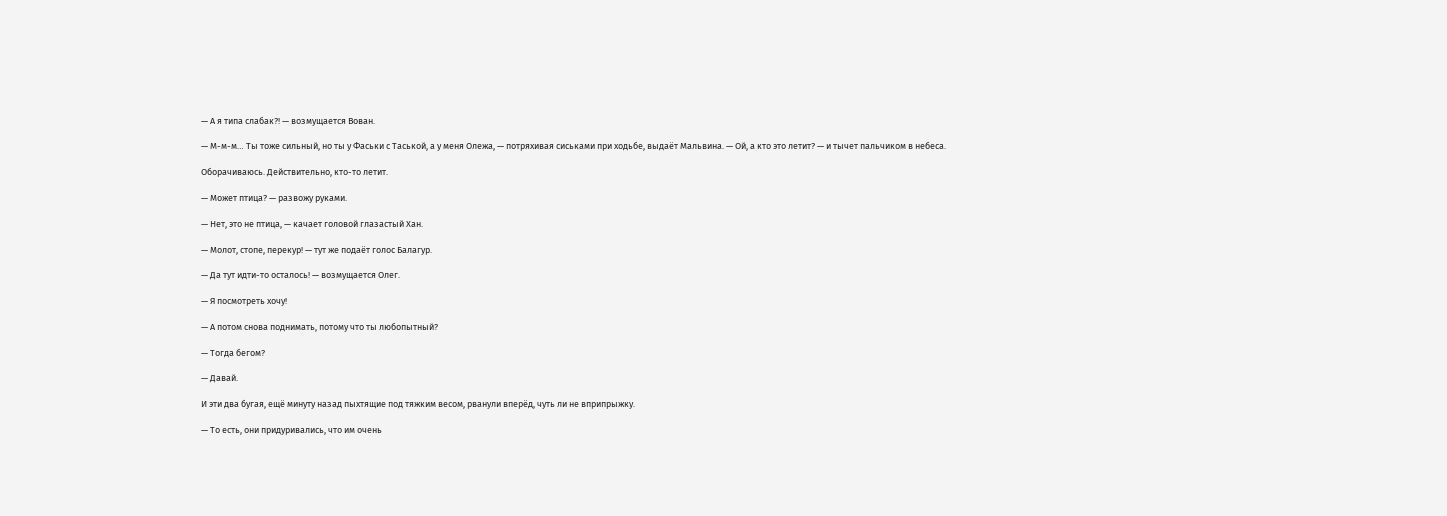— А я типа слабак?! — возмущается Вован.

— М-м-м… Ты тоже сильный, но ты у Фаськи с Таськой, а у меня Олежа, — потряхивая сиськами при ходьбе, выдаёт Мальвина. — Ой, а кто это летит? — и тычет пальчиком в небеса.

Оборачиваюсь. Действительно, кто-то летит.

— Может птица? — развожу руками.

— Нет, это не птица, — качает головой глазастый Хан.

— Молот, стопе, перекур! — тут же подаёт голос Балагур.

— Да тут идти-то осталось! — возмущается Олег.

— Я посмотреть хочу!

— А потом снова поднимать, потому что ты любопытный?

— Тогда бегом?

— Давай.

И эти два бугая, ещё минуту назад пыхтящие под тяжким весом, рванули вперёд, чуть ли не вприпрыжку.

— То есть, они придуривались, что им очень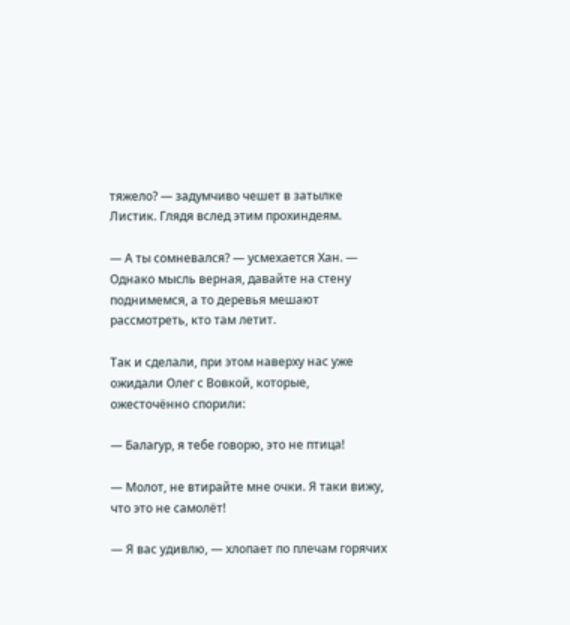тяжело? — задумчиво чешет в затылке Листик. Глядя вслед этим прохиндеям.

— А ты сомневался? — усмехается Хан. — Однако мысль верная, давайте на стену поднимемся, а то деревья мешают рассмотреть, кто там летит.

Так и сделали, при этом наверху нас уже ожидали Олег с Вовкой, которые, ожесточённо спорили:

— Балагур, я тебе говорю, это не птица!

— Молот, не втирайте мне очки. Я таки вижу, что это не самолёт!

— Я вас удивлю, — хлопает по плечам горячих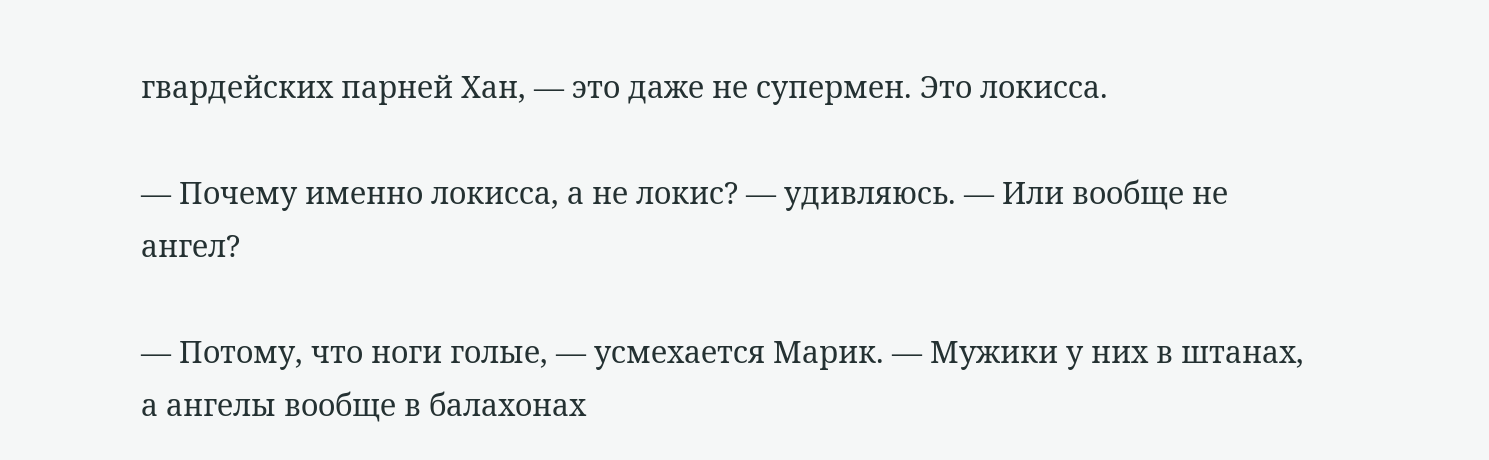гвардейских парней Хан, — это даже не супермен. Это локисса.

— Почему именно локисса, а не локис? — удивляюсь. — Или вообще не ангел?

— Потому, что ноги голые, — усмехается Марик. — Мужики у них в штанах, а ангелы вообще в балахонах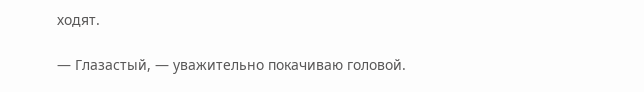ходят.

— Глазастый, — уважительно покачиваю головой.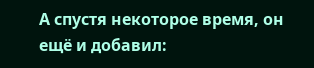А спустя некоторое время, он ещё и добавил: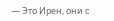— Это Ирен, они с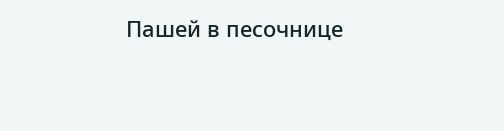Пашей в песочнице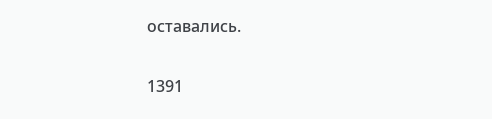оставались.

1391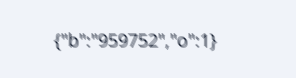{"b":"959752","o":1}